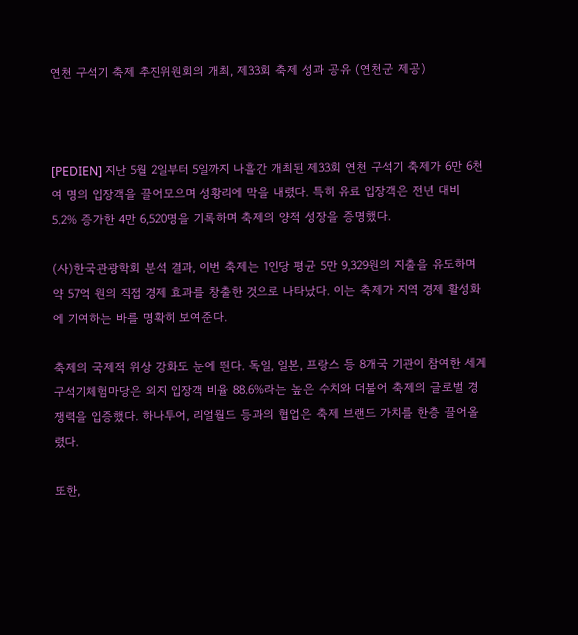연천 구석기 축제 추진위원회의 개최, 제33회 축제 성과 공유 (연천군 제공)



[PEDIEN] 지난 5월 2일부터 5일까지 나흘간 개최된 제33회 연천 구석기 축제가 6만 6천여 명의 입장객을 끌어모으며 성황리에 막을 내렸다. 특히 유료 입장객은 전년 대비 5.2% 증가한 4만 6,520명을 기록하며 축제의 양적 성장을 증명했다.

(사)한국관광학회 분석 결과, 이번 축제는 1인당 평균 5만 9,329원의 지출을 유도하며 약 57억 원의 직접 경제 효과를 창출한 것으로 나타났다. 이는 축제가 지역 경제 활성화에 기여하는 바를 명확히 보여준다.

축제의 국제적 위상 강화도 눈에 띈다. 독일, 일본, 프랑스 등 8개국 기관이 참여한 세계구석기체험마당은 외지 입장객 비율 88.6%라는 높은 수치와 더불어 축제의 글로벌 경쟁력을 입증했다. 하나투어, 리얼월드 등과의 협업은 축제 브랜드 가치를 한층 끌어올렸다.

또한,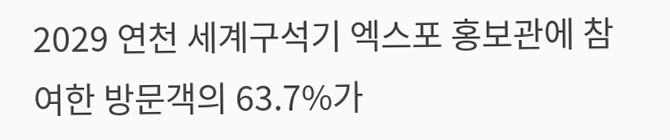2029 연천 세계구석기 엑스포 홍보관에 참여한 방문객의 63.7%가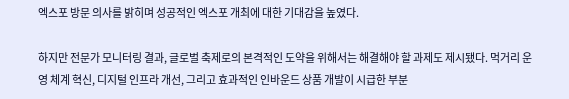엑스포 방문 의사를 밝히며 성공적인 엑스포 개최에 대한 기대감을 높였다.

하지만 전문가 모니터링 결과, 글로벌 축제로의 본격적인 도약을 위해서는 해결해야 할 과제도 제시됐다. 먹거리 운영 체계 혁신, 디지털 인프라 개선, 그리고 효과적인 인바운드 상품 개발이 시급한 부분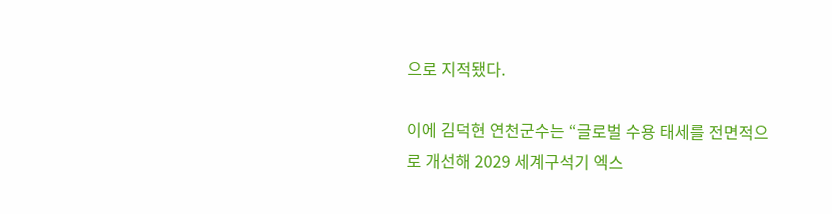으로 지적됐다.

이에 김덕현 연천군수는 “글로벌 수용 태세를 전면적으로 개선해 2029 세계구석기 엑스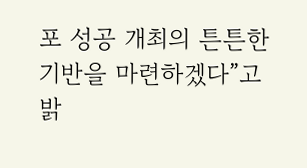포 성공 개최의 튼튼한 기반을 마련하겠다”고 밝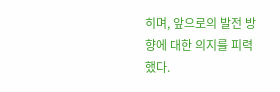히며, 앞으로의 발전 방향에 대한 의지를 피력했다.